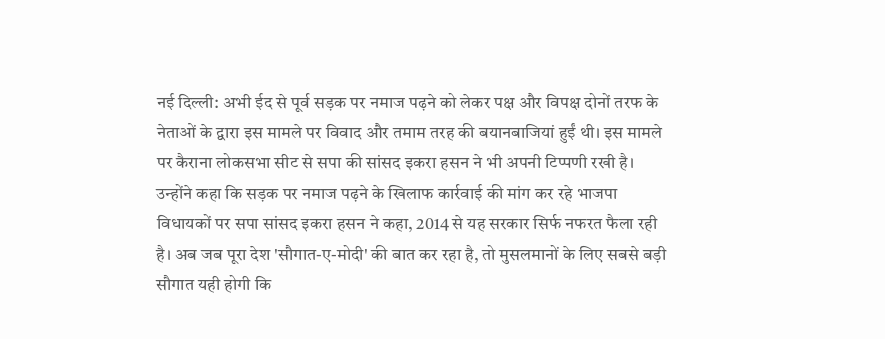नई दिल्ली: अभी ईद से पूर्व सड़क पर नमाज पढ़ने को लेकर पक्ष और विपक्ष दोनों तरफ के नेताओं के द्वारा इस मामले पर विवाद और तमाम तरह की बयानबाजियां हुईं थी। इस मामले पर कैराना लोकसभा सीट से सपा की सांसद इकरा हसन ने भी अपनी टिप्पणी रखी है। उन्होंने कहा कि सड़क पर नमाज पढ़ने के खिलाफ कार्रवाई की मांग कर रहे भाजपा विधायकों पर सपा सांसद इकरा हसन ने कहा, 2014 से यह सरकार सिर्फ नफरत फैला रही है। अब जब पूरा देश 'सौगात-ए-मोदी' की बात कर रहा है, तो मुसलमानों के लिए सबसे बड़ी सौगात यही होगी कि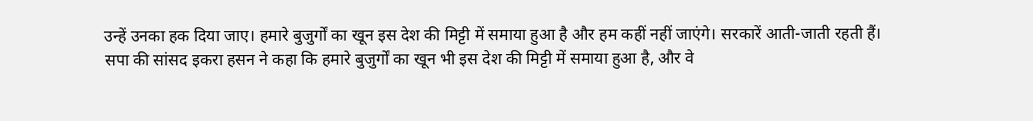उन्हें उनका हक दिया जाए। हमारे बुजुर्गों का खून इस देश की मिट्टी में समाया हुआ है और हम कहीं नहीं जाएंगे। सरकारें आती-जाती रहती हैं।
सपा की सांसद इकरा हसन ने कहा कि हमारे बुजुर्गों का खून भी इस देश की मिट्टी में समाया हुआ है, और वे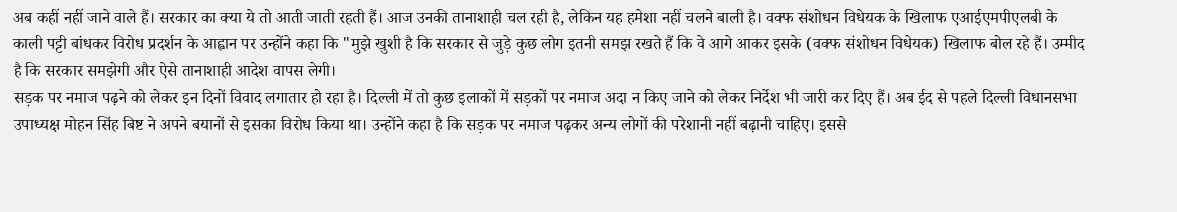अब कहीं नहीं जाने वाले हैं। सरकार का क्या ये तो आती जाती रहती हैं। आज उनकी तानाशाही चल रही है, लेकिन यह हमेशा नहीं चलने बाली है। वक्फ संशोधन विधेयक के खिलाफ एआईएमपीएलबी के काली पट्टी बांधकर विरोध प्रदर्शन के आह्वान पर उन्होंने कहा कि "मुझे खुशी है कि सरकार से जुड़े कुछ लोग इतनी समझ रखते हैं कि वे आगे आकर इसके (वक्फ संशोधन विधेयक) खिलाफ बोल रहे हैं। उम्मीद है कि सरकार समझेगी और ऐसे तानाशाही आदेश वापस लेगी।
सड़क पर नमाज पढ़ने को लेकर इन दिनों विवाद लगातार हो रहा है। दिल्ली में तो कुछ इलाकों में सड़कों पर नमाज अदा न किए जाने को लेकर निर्देश भी जारी कर दिए हैं। अब ईद से पहले दिल्ली विधानसभा उपाध्यक्ष मोहन सिंह बिष्ट ने अपने बयानों से इसका विरोध किया था। उन्होंने कहा है कि सड़क पर नमाज पढ़कर अन्य लोगों की परेशानी नहीं बढ़ानी चाहिए। इससे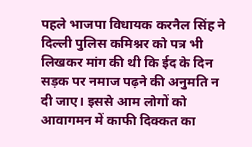पहले भाजपा विधायक करनैल सिंह ने दिल्ली पुलिस कमिश्नर को पत्र भी लिखकर मांग की थी कि ईद के दिन सड़क पर नमाज पढ़ने की अनुमति न दी जाए। इससे आम लोगों को आवागमन में काफी दिक्कत का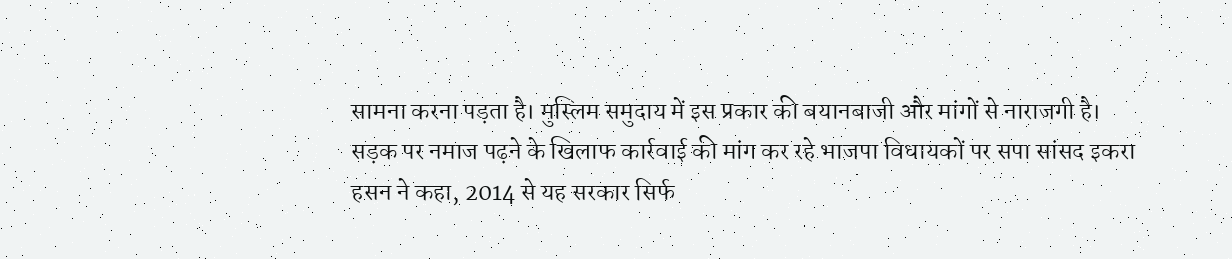सामना करना पड़ता है। मुस्लिम समुदाय में इस प्रकार की बयानबाजी और मांगों से नाराजगी है।
सड़क पर नमाज पढ़ने के खिलाफ कार्रवाई की मांग कर रहे भाजपा विधायकों पर सपा सांसद इकरा हसन ने कहा, 2014 से यह सरकार सिर्फ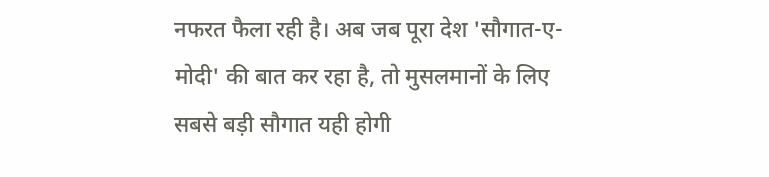नफरत फैला रही है। अब जब पूरा देश 'सौगात-ए-मोदी' की बात कर रहा है, तो मुसलमानों के लिए सबसे बड़ी सौगात यही होगी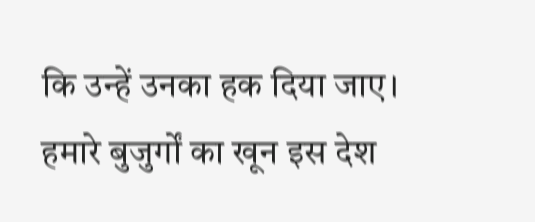कि उन्हें उनका हक दिया जाए। हमारे बुजुर्गों का खून इस देश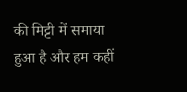की मिट्टी में समाया हुआ है और हम कहीं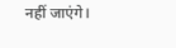नहीं जाएंगे।